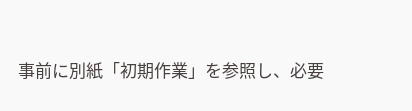事前に別紙「初期作業」を参照し、必要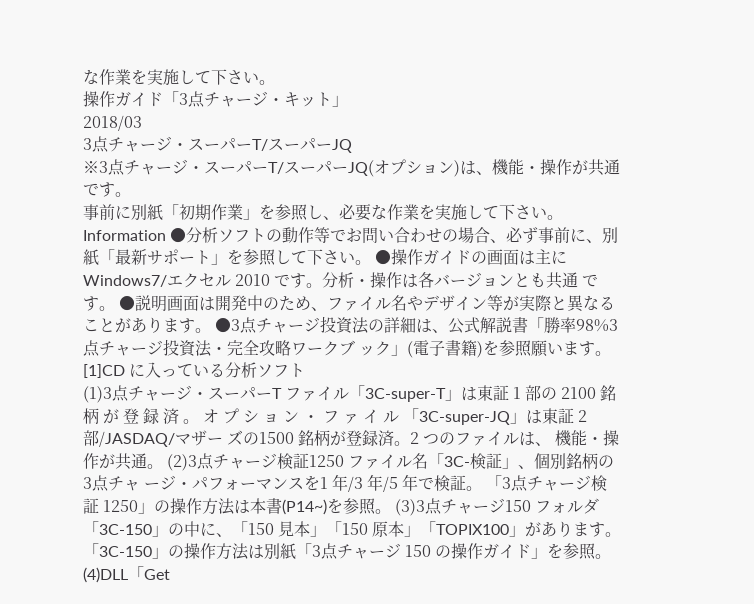な作業を実施して下さい。
操作ガイド「3点チャージ・キット」
2018/03
3点チャージ・スーパーT/スーパーJQ
※3点チャージ・スーパーT/スーパーJQ(オプション)は、機能・操作が共通です。
事前に別紙「初期作業」を参照し、必要な作業を実施して下さい。
Information ●分析ソフトの動作等でお問い合わせの場合、必ず事前に、別紙「最新サポート」を参照して下さい。 ●操作ガイドの画面は主にWindows7/エクセル 2010 です。分析・操作は各バージョンとも共通 です。 ●説明画面は開発中のため、ファイル名やデザイン等が実際と異なることがあります。 ●3点チャージ投資法の詳細は、公式解説書「勝率98%3点チャージ投資法・完全攻略ワークブ ック」(電子書籍)を参照願います。[1]CD に入っている分析ソフト
(1)3点チャージ・スーパーT ファイル「3C-super-T」は東証 1 部の 2100 銘 柄 が 登 録 済 。 オ プ シ ョ ン ・ フ ァ イ ル 「3C-super-JQ」は東証 2 部/JASDAQ/マザー ズの1500 銘柄が登録済。2 つのファイルは、 機能・操作が共通。 (2)3点チャージ検証1250 ファイル名「3C-検証」、個別銘柄の3点チャ ージ・パフォーマンスを1 年/3 年/5 年で検証。 「3点チャージ検証 1250」の操作方法は本書(P14~)を参照。 (3)3点チャージ150 フォルダ「3C-150」の中に、「150 見本」「150 原本」「TOPIX100」があります。 「3C-150」の操作方法は別紙「3点チャージ 150 の操作ガイド」を参照。(4)DLL「Get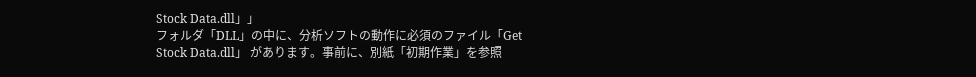Stock Data.dll」」
フォルダ「DLL」の中に、分析ソフトの動作に必須のファイル「Get Stock Data.dll」 があります。事前に、別紙「初期作業」を参照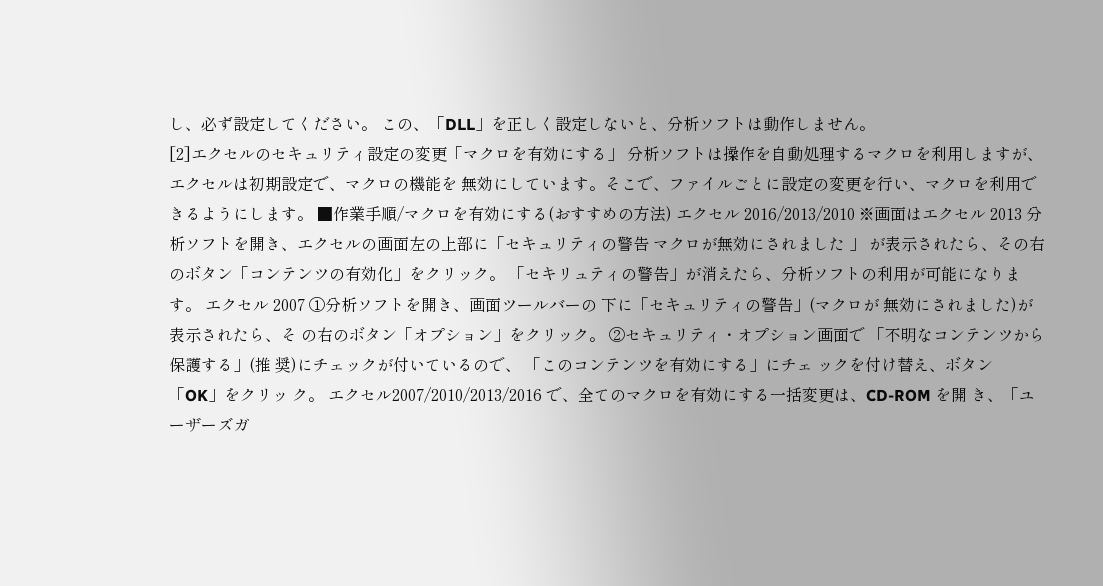し、必ず設定してください。 この、「DLL」を正しく設定しないと、分析ソフトは動作しません。
[2]エクセルのセキュリティ設定の変更「マクロを有効にする」 分析ソフトは操作を自動処理するマクロを利用しますが、エクセルは初期設定で、マクロの機能を 無効にしています。そこで、ファイルごとに設定の変更を行い、マクロを利用できるようにします。 ■作業手順/マクロを有効にする(おすすめの方法) エクセル 2016/2013/2010 ※画面はエクセル 2013 分析ソフトを開き、エクセルの画面左の上部に「セキュリティの警告 マクロが無効にされました 」 が表示されたら、その右のボタン「コンテンツの有効化」をクリック。 「セキリュティの警告」が消えたら、分析ソフトの利用が可能になります。 エクセル 2007 ①分析ソフトを開き、画面ツールバーの 下に「セキュリティの警告」(マクロが 無効にされました)が表示されたら、そ の右のボタン「オプション」をクリック。 ②セキュリティ・オプション画面で 「不明なコンテンツから保護する」(推 奨)にチェックが付いているので、 「このコンテンツを有効にする」にチェ ックを付け替え、ボタン「OK」をクリッ ク。 エクセル2007/2010/2013/2016 で、全てのマクロを有効にする一括変更は、CD-ROM を開 き、「ユーザーズガ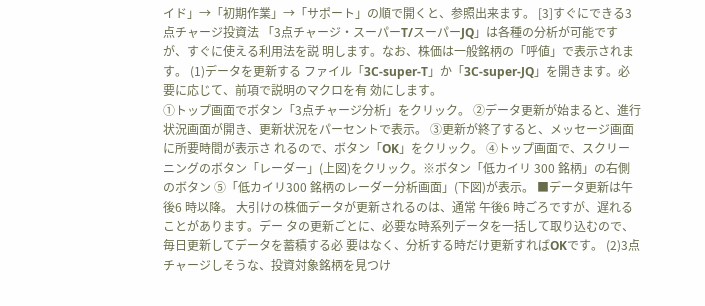イド」→「初期作業」→「サポート」の順で開くと、参照出来ます。 [3]すぐにできる3点チャージ投資法 「3点チャージ・スーパーT/スーパーJQ」は各種の分析が可能ですが、すぐに使える利用法を説 明します。なお、株価は一般銘柄の「呼値」で表示されます。 (1)データを更新する ファイル「3C-super-T」か「3C-super-JQ」を開きます。必要に応じて、前項で説明のマクロを有 効にします。
①トップ画面でボタン「3点チャージ分析」をクリック。 ②データ更新が始まると、進行状況画面が開き、更新状況をパーセントで表示。 ③更新が終了すると、メッセージ画面に所要時間が表示さ れるので、ボタン「OK」をクリック。 ④トップ画面で、スクリーニングのボタン「レーダー」(上図)をクリック。※ボタン「低カイリ 300 銘柄」の右側のボタン ⑤「低カイリ300 銘柄のレーダー分析画面」(下図)が表示。 ■データ更新は午後6 時以降。 大引けの株価データが更新されるのは、通常 午後6 時ごろですが、遅れることがあります。デー タの更新ごとに、必要な時系列データを一括して取り込むので、毎日更新してデータを蓄積する必 要はなく、分析する時だけ更新すればOKです。 (2)3点チャージしそうな、投資対象銘柄を見つけ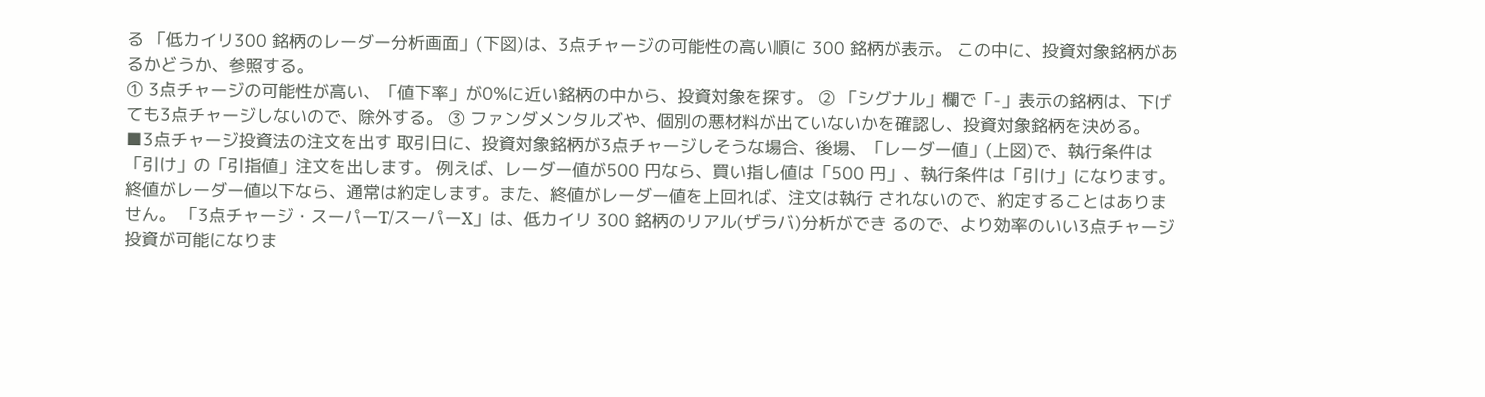る 「低カイリ300 銘柄のレーダー分析画面」(下図)は、3点チャージの可能性の高い順に 300 銘柄が表示。 この中に、投資対象銘柄があるかどうか、参照する。
① 3点チャージの可能性が高い、「値下率」が0%に近い銘柄の中から、投資対象を探す。 ② 「シグナル」欄で「-」表示の銘柄は、下げても3点チャージしないので、除外する。 ③ ファンダメンタルズや、個別の悪材料が出ていないかを確認し、投資対象銘柄を決める。 ■3点チャージ投資法の注文を出す 取引日に、投資対象銘柄が3点チャージしそうな場合、後場、「レーダー値」(上図)で、執行条件は 「引け」の「引指値」注文を出します。 例えば、レーダー値が500 円なら、買い指し値は「500 円」、執行条件は「引け」になります。 終値がレーダー値以下なら、通常は約定します。また、終値がレーダー値を上回れば、注文は執行 されないので、約定することはありません。 「3点チャージ・スーパーT/スーパーX」は、低カイリ 300 銘柄のリアル(ザラバ)分析ができ るので、より効率のいい3点チャージ投資が可能になりま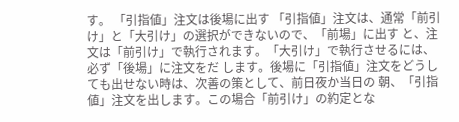す。 「引指値」注文は後場に出す 「引指値」注文は、通常「前引け」と「大引け」の選択ができないので、「前場」に出す と、注文は「前引け」で執行されます。「大引け」で執行させるには、必ず「後場」に注文をだ します。後場に「引指値」注文をどうしても出せない時は、次善の策として、前日夜か当日の 朝、「引指値」注文を出します。この場合「前引け」の約定とな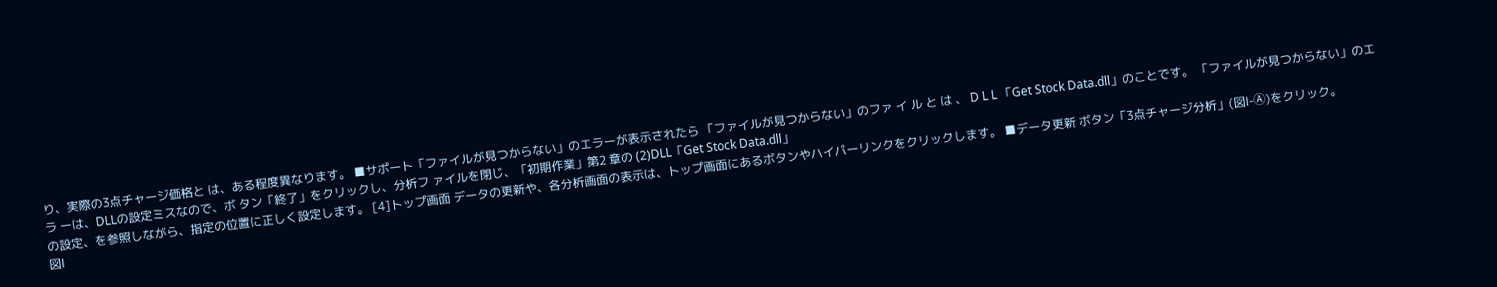り、実際の3点チャージ価格と は、ある程度異なります。 ■サポート「ファイルが見つからない」のエラーが表示されたら 「ファイルが見つからない」のファ イ ル と は 、 D L L 「Get Stock Data.dll」のことです。 「ファイルが見つからない」のエラ ーは、DLLの設定ミスなので、ボ タン「終了」をクリックし、分析フ ァイルを閉じ、「初期作業」第2 章の (2)DLL「Get Stock Data.dll」
の設定、を参照しながら、指定の位置に正しく設定します。 [4]トップ画面 データの更新や、各分析画面の表示は、トップ画面にあるボタンやハイパーリンクをクリックします。 ■データ更新 ボタン「3点チャージ分析」(図Ⅰ-Ⓐ)をクリック。
図Ⅰ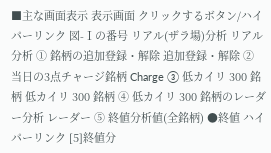■主な画面表示 表示画面 クリックするボタン/ハイパーリンク 図-Ⅰの番号 リアル(ザラ場)分析 リアル分析 ① 銘柄の追加登録・解除 追加登録・解除 ② 当日の3点チャージ銘柄 Charge ③ 低カイリ 300 銘柄 低カイリ 300 銘柄 ④ 低カイリ 300 銘柄のレーダー分析 レーダー ⑤ 終値分析値(全銘柄) ●終値 ハイパーリンク [5]終値分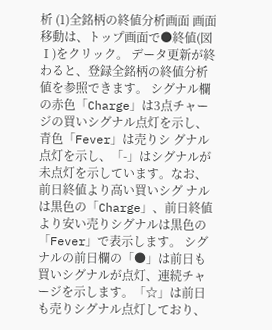析 (1)全銘柄の終値分析画面 画面移動は、トップ画面で●終値(図Ⅰ)をクリック。 データ更新が終わると、登録全銘柄の終値分析値を参照できます。 シグナル欄の赤色「Charge」は3点チャージの買いシグナル点灯を示し、青色「Fever」は売りシ グナル点灯を示し、「-」はシグナルが未点灯を示しています。なお、前日終値より高い買いシグ ナルは黒色の「Charge」、前日終値より安い売りシグナルは黒色の「Fever」で表示します。 シグナルの前日欄の「●」は前日も買いシグナルが点灯、連続チャージを示します。「☆」は前日 も売りシグナル点灯しており、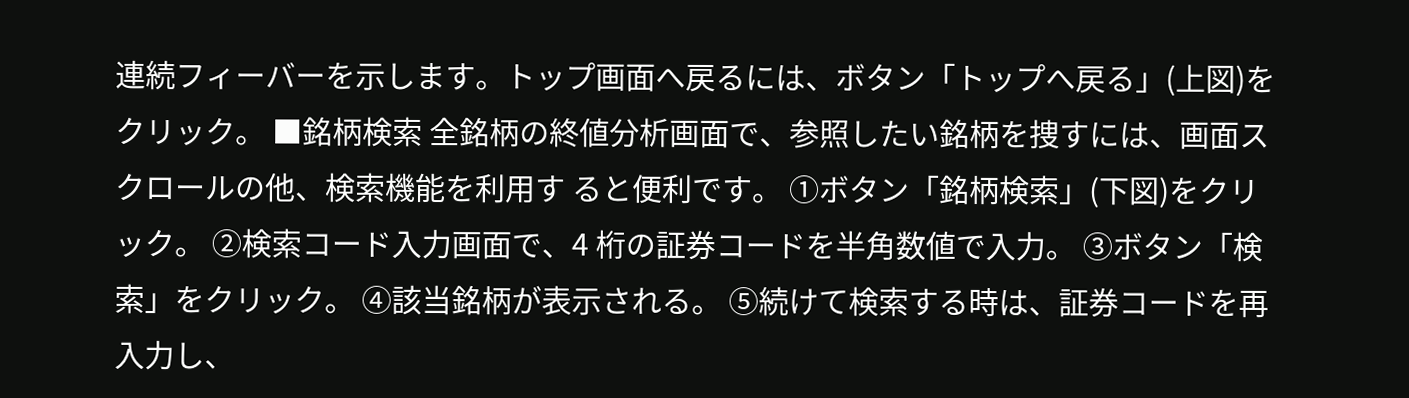連続フィーバーを示します。トップ画面へ戻るには、ボタン「トップへ戻る」(上図)をクリック。 ■銘柄検索 全銘柄の終値分析画面で、参照したい銘柄を捜すには、画面スクロールの他、検索機能を利用す ると便利です。 ①ボタン「銘柄検索」(下図)をクリック。 ②検索コード入力画面で、4 桁の証券コードを半角数値で入力。 ③ボタン「検索」をクリック。 ④該当銘柄が表示される。 ⑤続けて検索する時は、証券コードを再入力し、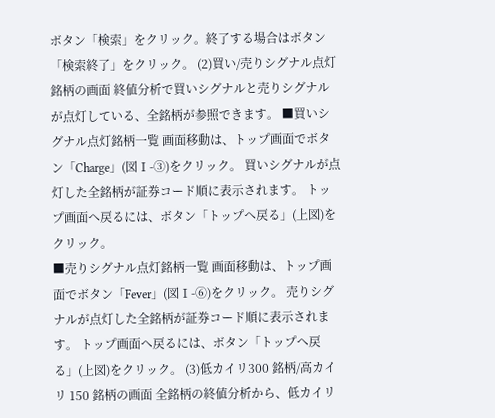ボタン「検索」をクリック。終了する場合はボタン 「検索終了」をクリック。 (2)買い/売りシグナル点灯銘柄の画面 終値分析で買いシグナルと売りシグナルが点灯している、全銘柄が参照できます。 ■買いシグナル点灯銘柄一覧 画面移動は、トップ画面でボタン「Charge」(図Ⅰ-③)をクリック。 買いシグナルが点灯した全銘柄が証券コード順に表示されます。 トップ画面へ戻るには、ボタン「トップへ戻る」(上図)をクリック。
■売りシグナル点灯銘柄一覧 画面移動は、トップ画面でボタン「Fever」(図Ⅰ-⑥)をクリック。 売りシグナルが点灯した全銘柄が証券コード順に表示されます。 トップ画面へ戻るには、ボタン「トップへ戻る」(上図)をクリック。 (3)低カイリ300 銘柄/高カイリ 150 銘柄の画面 全銘柄の終値分析から、低カイリ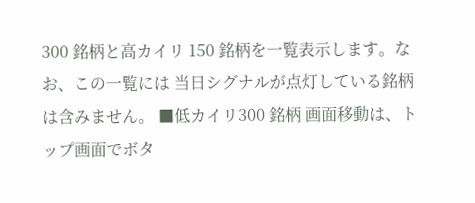300 銘柄と高カイリ 150 銘柄を一覧表示します。なお、この一覧には 当日シグナルが点灯している銘柄は含みません。 ■低カイリ300 銘柄 画面移動は、トップ画面でボタ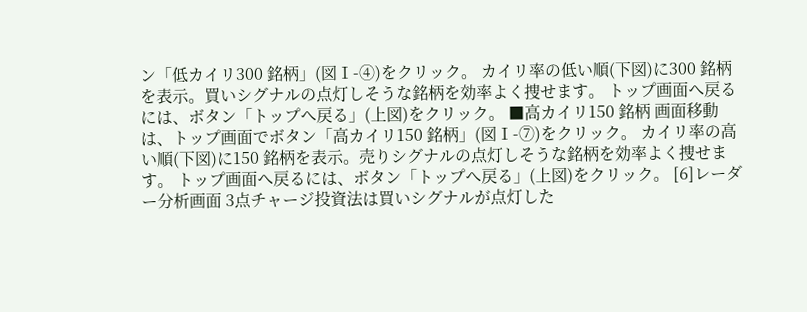ン「低カイリ300 銘柄」(図Ⅰ-④)をクリック。 カイリ率の低い順(下図)に300 銘柄を表示。買いシグナルの点灯しそうな銘柄を効率よく捜せます。 トップ画面へ戻るには、ボタン「トップへ戻る」(上図)をクリック。 ■高カイリ150 銘柄 画面移動は、トップ画面でボタン「高カイリ150 銘柄」(図Ⅰ-⑦)をクリック。 カイリ率の高い順(下図)に150 銘柄を表示。売りシグナルの点灯しそうな銘柄を効率よく捜せます。 トップ画面へ戻るには、ボタン「トップへ戻る」(上図)をクリック。 [6]レーダー分析画面 3点チャージ投資法は買いシグナルが点灯した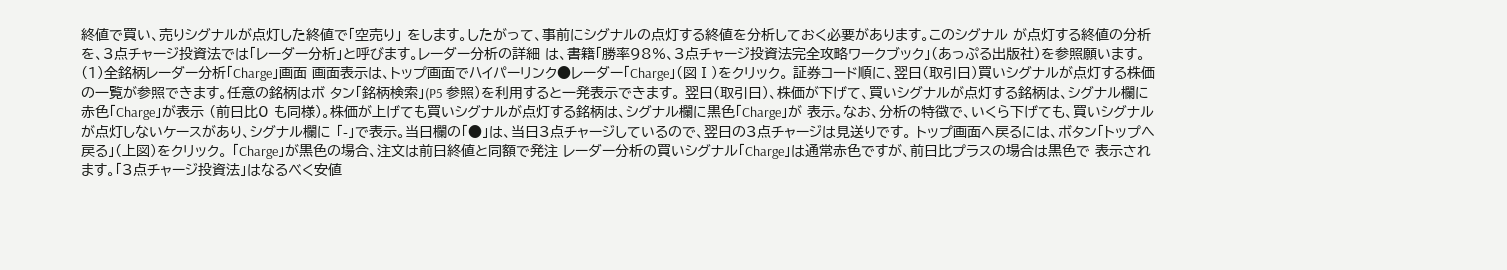終値で買い、売りシグナルが点灯した終値で「空売り」 をします。したがって、事前にシグナルの点灯する終値を分析しておく必要があります。このシグナル が点灯する終値の分析を、3点チャージ投資法では「レーダー分析」と呼びます。レーダー分析の詳細 は、書籍「勝率98%、3点チャージ投資法完全攻略ワークブック」(あっぷる出版社)を参照願います。
(1)全銘柄レーダー分析「Charge」画面 画面表示は、トップ画面でハイパーリンク●レーダー「Charge」(図Ⅰ)をクリック。 証券コード順に、翌日(取引日)買いシグナルが点灯する株価の一覧が参照できます。任意の銘柄はボ タン「銘柄検索」(P5 参照)を利用すると一発表示できます。 翌日(取引日)、株価が下げて、買いシグナルが点灯する銘柄は、シグナル欄に赤色「Charge」が表示 (前日比0 も同様)。株価が上げても買いシグナルが点灯する銘柄は、シグナル欄に黒色「Charge」が 表示。なお、分析の特徴で、いくら下げても、買いシグナルが点灯しないケースがあり、シグナル欄に 「-」で表示。当日欄の「●」は、当日3点チャージしているので、翌日の3点チャージは見送りです。 トップ画面へ戻るには、ボタン「トップへ戻る」(上図)をクリック。 「Charge」が黒色の場合、注文は前日終値と同額で発注 レーダー分析の買いシグナル「Charge」は通常赤色ですが、前日比プラスの場合は黒色で 表示されます。「3点チャージ投資法」はなるべく安値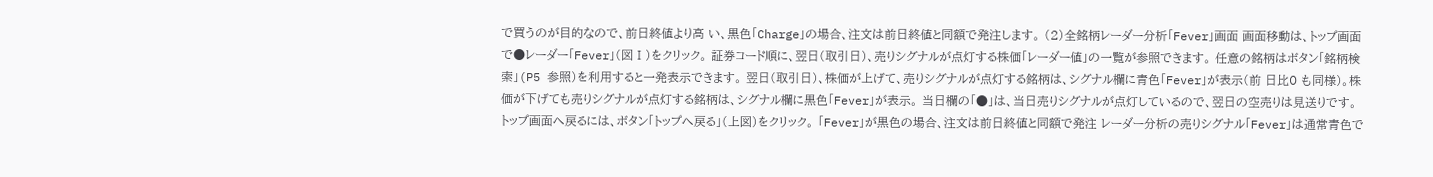で買うのが目的なので、前日終値より高 い、黒色「Charge」の場合、注文は前日終値と同額で発注します。 (2)全銘柄レーダー分析「Fever」画面 画面移動は、トップ画面で●レーダー「Fever」(図Ⅰ)をクリック。 証券コード順に、翌日(取引日)、売りシグナルが点灯する株価「レーダー値」の一覧が参照できます。 任意の銘柄はボタン「銘柄検索」(P5 参照)を利用すると一発表示できます。 翌日(取引日)、株価が上げて、売りシグナルが点灯する銘柄は、シグナル欄に青色「Fever」が表示(前 日比0 も同様)。株価が下げても売りシグナルが点灯する銘柄は、シグナル欄に黒色「Fever」が表示。 当日欄の「●」は、当日売りシグナルが点灯しているので、翌日の空売りは見送りです。
トップ画面へ戻るには、ボタン「トップへ戻る」(上図)をクリック。 「Fever」が黒色の場合、注文は前日終値と同額で発注 レーダー分析の売りシグナル「Fever」は通常青色で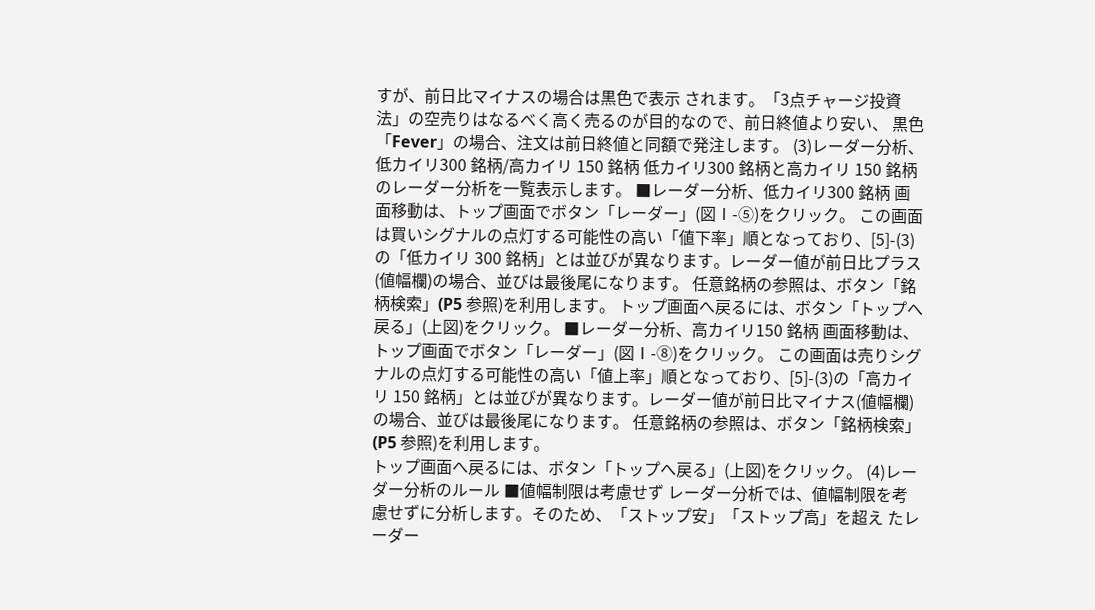すが、前日比マイナスの場合は黒色で表示 されます。「3点チャージ投資法」の空売りはなるべく高く売るのが目的なので、前日終値より安い、 黒色「Fever」の場合、注文は前日終値と同額で発注します。 (3)レーダー分析、低カイリ300 銘柄/高カイリ 150 銘柄 低カイリ300 銘柄と高カイリ 150 銘柄のレーダー分析を一覧表示します。 ■レーダー分析、低カイリ300 銘柄 画面移動は、トップ画面でボタン「レーダー」(図Ⅰ-⑤)をクリック。 この画面は買いシグナルの点灯する可能性の高い「値下率」順となっており、[5]-(3)の「低カイリ 300 銘柄」とは並びが異なります。レーダー値が前日比プラス(値幅欄)の場合、並びは最後尾になります。 任意銘柄の参照は、ボタン「銘柄検索」(P5 参照)を利用します。 トップ画面へ戻るには、ボタン「トップへ戻る」(上図)をクリック。 ■レーダー分析、高カイリ150 銘柄 画面移動は、トップ画面でボタン「レーダー」(図Ⅰ-⑧)をクリック。 この画面は売りシグナルの点灯する可能性の高い「値上率」順となっており、[5]-(3)の「高カイリ 150 銘柄」とは並びが異なります。レーダー値が前日比マイナス(値幅欄)の場合、並びは最後尾になります。 任意銘柄の参照は、ボタン「銘柄検索」(P5 参照)を利用します。
トップ画面へ戻るには、ボタン「トップへ戻る」(上図)をクリック。 (4)レーダー分析のルール ■値幅制限は考慮せず レーダー分析では、値幅制限を考慮せずに分析します。そのため、「ストップ安」「ストップ高」を超え たレーダー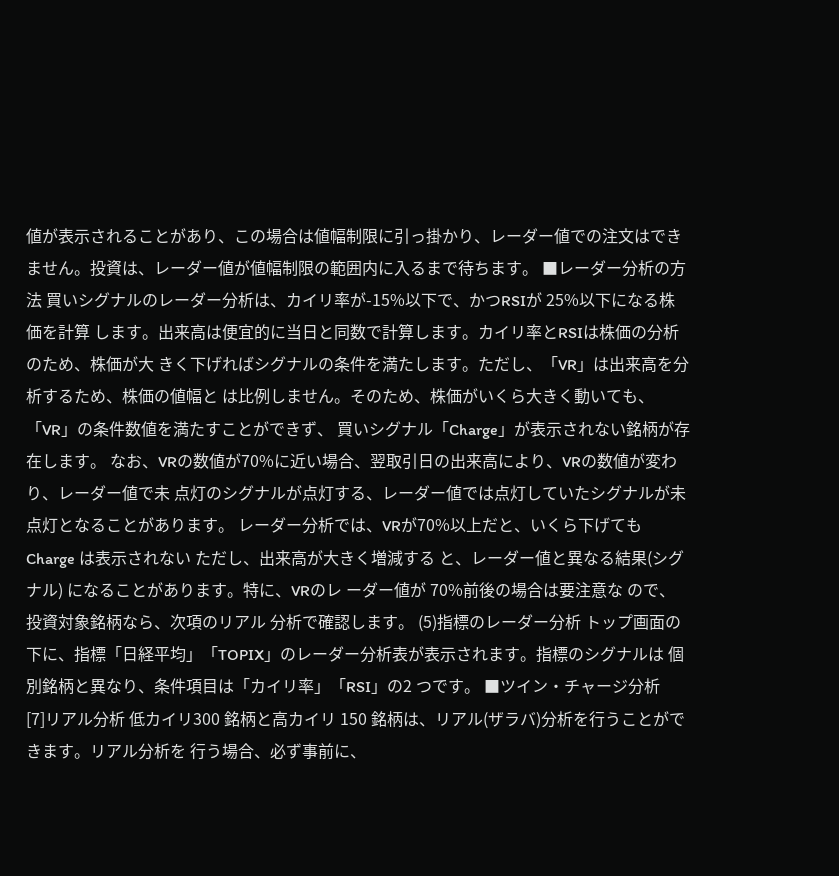値が表示されることがあり、この場合は値幅制限に引っ掛かり、レーダー値での注文はでき ません。投資は、レーダー値が値幅制限の範囲内に入るまで待ちます。 ■レーダー分析の方法 買いシグナルのレーダー分析は、カイリ率が-15%以下で、かつRSIが 25%以下になる株価を計算 します。出来高は便宜的に当日と同数で計算します。カイリ率とRSIは株価の分析のため、株価が大 きく下げればシグナルの条件を満たします。ただし、「VR」は出来高を分析するため、株価の値幅と は比例しません。そのため、株価がいくら大きく動いても、「VR」の条件数値を満たすことができず、 買いシグナル「Charge」が表示されない銘柄が存在します。 なお、VRの数値が70%に近い場合、翌取引日の出来高により、VRの数値が変わり、レーダー値で未 点灯のシグナルが点灯する、レーダー値では点灯していたシグナルが未点灯となることがあります。 レーダー分析では、VRが70%以上だと、いくら下げても Charge は表示されない ただし、出来高が大きく増減する と、レーダー値と異なる結果(シグナル) になることがあります。特に、VRのレ ーダー値が 70%前後の場合は要注意な ので、投資対象銘柄なら、次項のリアル 分析で確認します。 (5)指標のレーダー分析 トップ画面の下に、指標「日経平均」「TOPIX」のレーダー分析表が表示されます。指標のシグナルは 個別銘柄と異なり、条件項目は「カイリ率」「RSI」の2 つです。 ■ツイン・チャージ分析
[7]リアル分析 低カイリ300 銘柄と高カイリ 150 銘柄は、リアル(ザラバ)分析を行うことができます。リアル分析を 行う場合、必ず事前に、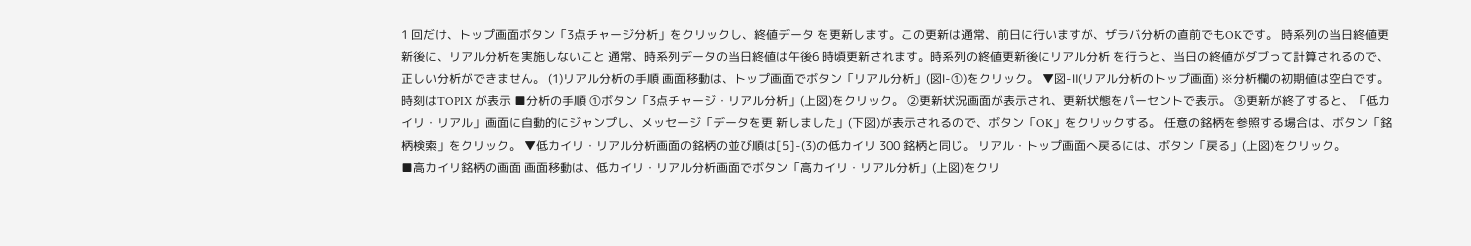1 回だけ、トップ画面ボタン「3点チャージ分析」をクリックし、終値データ を更新します。この更新は通常、前日に行いますが、ザラバ分析の直前でもOKです。 時系列の当日終値更新後に、リアル分析を実施しないこと 通常、時系列データの当日終値は午後6 時頃更新されます。時系列の終値更新後にリアル分析 を行うと、当日の終値がダブって計算されるので、正しい分析ができません。 (1)リアル分析の手順 画面移動は、トップ画面でボタン「リアル分析」(図Ⅰ-①)をクリック。 ▼図-Ⅱ(リアル分析のトップ画面) ※分析欄の初期値は空白です。時刻はTOPIX が表示 ■分析の手順 ①ボタン「3点チャージ・リアル分析」(上図)をクリック。 ②更新状況画面が表示され、更新状態をパーセントで表示。 ③更新が終了すると、「低カイリ・リアル」画面に自動的にジャンプし、メッセージ「データを更 新しました」(下図)が表示されるので、ボタン「OK」をクリックする。 任意の銘柄を参照する場合は、ボタン「銘柄検索」をクリック。 ▼低カイリ・リアル分析画面の銘柄の並び順は[5]-(3)の低カイリ 300 銘柄と同じ。 リアル・トップ画面へ戻るには、ボタン「戻る」(上図)をクリック。
■高カイリ銘柄の画面 画面移動は、低カイリ・リアル分析画面でボタン「高カイリ・リアル分析」(上図)をクリ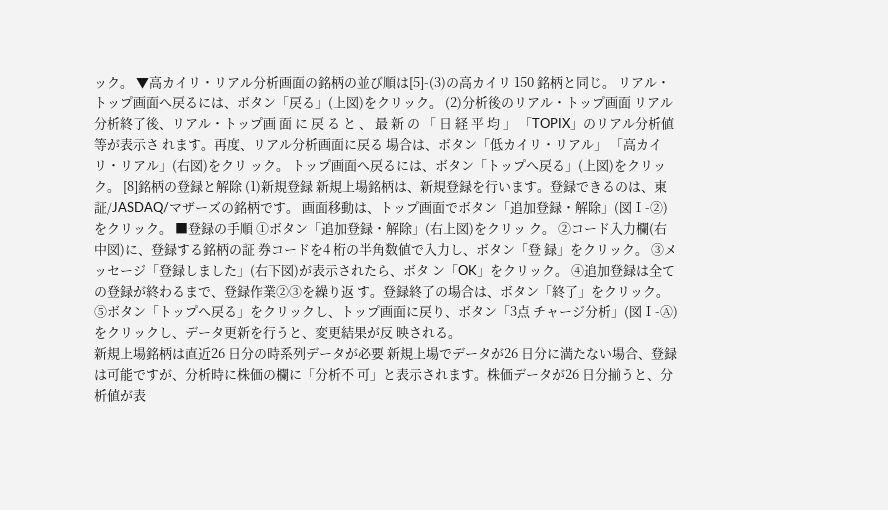ック。 ▼高カイリ・リアル分析画面の銘柄の並び順は[5]-(3)の高カイリ 150 銘柄と同じ。 リアル・トップ画面へ戻るには、ボタン「戻る」(上図)をクリック。 (2)分析後のリアル・トップ画面 リアル分析終了後、リアル・トップ画 面 に 戻 る と 、 最 新 の 「 日 経 平 均 」 「TOPIX」のリアル分析値等が表示さ れます。再度、リアル分析画面に戻る 場合は、ボタン「低カイリ・リアル」 「高カイリ・リアル」(右図)をクリ ック。 トップ画面へ戻るには、ボタン「トップへ戻る」(上図)をクリック。 [8]銘柄の登録と解除 (1)新規登録 新規上場銘柄は、新規登録を行います。登録できるのは、東証/JASDAQ/マザーズの銘柄です。 画面移動は、トップ画面でボタン「追加登録・解除」(図Ⅰ-②)をクリック。 ■登録の手順 ①ボタン「追加登録・解除」(右上図)をクリッ ク。 ②コード入力欄(右中図)に、登録する銘柄の証 券コードを4 桁の半角数値で入力し、ボタン「登 録」をクリック。 ③メッセージ「登録しました」(右下図)が表示されたら、ボタ ン「OK」をクリック。 ④追加登録は全ての登録が終わるまで、登録作業②③を繰り返 す。登録終了の場合は、ボタン「終了」をクリック。 ⑤ボタン「トップへ戻る」をクリックし、トップ画面に戻り、ボタン「3点 チャージ分析」(図Ⅰ-Ⓐ)をクリックし、データ更新を行うと、変更結果が反 映される。
新規上場銘柄は直近26 日分の時系列データが必要 新規上場でデータが26 日分に満たない場合、登録は可能ですが、分析時に株価の欄に「分析不 可」と表示されます。株価データが26 日分揃うと、分析値が表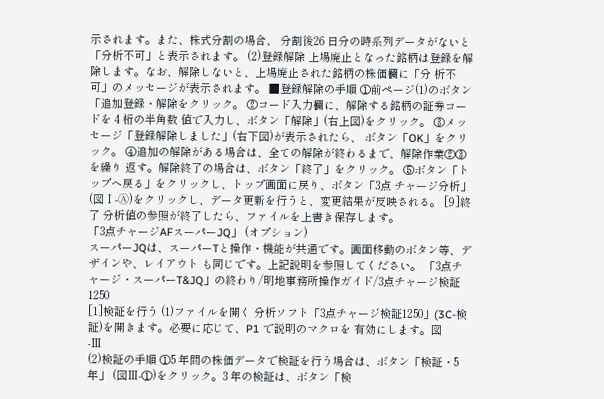示されます。また、株式分割の場合、 分割後26 日分の時系列データがないと「分析不可」と表示されます。 (2)登録解除 上場廃止となった銘柄は登録を解除します。なお、解除しないと、上場廃止された銘柄の株価欄に「分 析不可」のメッセージが表示されます。 ■登録解除の手順 ①前ページ(1)のボタン「追加登録・解除をクリック。 ②コード入力欄に、解除する銘柄の証券コードを 4 桁の半角数 値で入力し、ボタン「解除」(右上図)をクリック。 ③メッセージ「登録解除しました」(右下図)が表示されたら、 ボタン「OK」をクリック。 ④追加の解除がある場合は、全ての解除が終わるまで、解除作業②③を繰り 返す。解除終了の場合は、ボタン「終了」をクリック。 ⑤ボタン「トップへ戻る」をクリックし、トップ画面に戻り、ボタン「3点 チャージ分析」(図Ⅰ-Ⓐ)をクリックし、データ更新を行うと、変更結果が反映される。 [9]終了 分析値の参照が終了したら、ファイルを上書き保存します。
「3点チャージAFスーパーJQ」 (オプション)
スーパーJQは、スーパーTと操作・機能が共通です。画面移動のボタン等、デザインや、レイアウト も同じです。上記説明を参照してください。 「3点チャージ・スーパーT&JQ」の終わり/明地事務所操作ガイド/3点チャージ検証 1250
[1]検証を行う (1)ファイルを開く 分析ソフト「3点チャージ検証1250」(3C-検証)を開きます。必要に応じて、P1 で説明のマクロを 有効にします。図
-Ⅲ
(2)検証の手順 ①5 年間の株価データで検証を行う場合は、ボタン「検証・5 年」 (図Ⅲ-①)をクリック。3 年の検証は、ボタン「検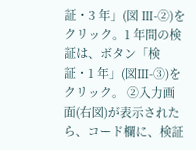証・3 年」(図 Ⅲ-②)をクリック。1 年間の検証は、ボタン「検証・1 年」(図Ⅲ-③)をクリック。 ②入力画面(右図)が表示されたら、コード欄に、検証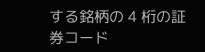する銘柄の 4 桁の証券コード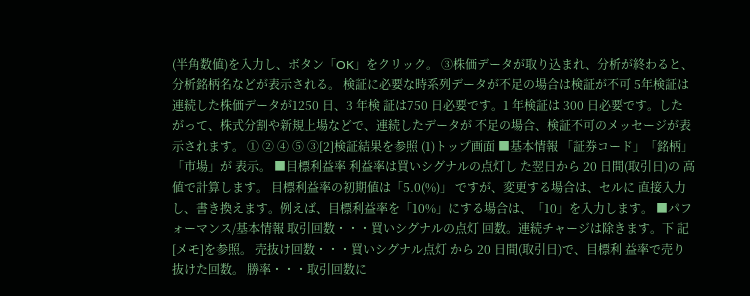(半角数値)を入力し、ボタン「OK」をクリック。 ③株価データが取り込まれ、分析が終わると、分析銘柄名などが表示される。 検証に必要な時系列データが不足の場合は検証が不可 5年検証は連続した株価データが1250 日、3 年検 証は750 日必要です。1 年検証は 300 日必要です。した がって、株式分割や新規上場などで、連続したデータが 不足の場合、検証不可のメッセージが表示されます。 ① ② ④ ⑤ ③[2]検証結果を参照 (1)トップ画面 ■基本情報 「証券コード」「銘柄」「市場」が 表示。 ■目標利益率 利益率は買いシグナルの点灯し た翌日から 20 日間(取引日)の 高値で計算します。 目標利益率の初期値は「5.0(%)」 ですが、変更する場合は、セルに 直接入力し、書き換えます。例えば、目標利益率を「10%」にする場合は、「10」を入力します。 ■パフォーマンス/基本情報 取引回数・・・買いシグナルの点灯 回数。連続チャージは除きます。下 記[メモ]を参照。 売抜け回数・・・買いシグナル点灯 から 20 日間(取引日)で、目標利 益率で売り抜けた回数。 勝率・・・取引回数に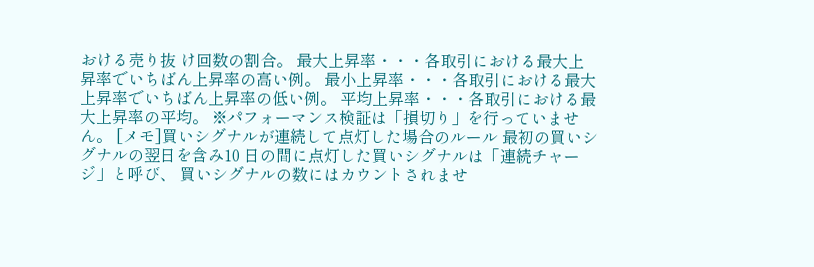おける売り抜 け回数の割合。 最大上昇率・・・各取引における最大上昇率でいちばん上昇率の高い例。 最小上昇率・・・各取引における最大上昇率でいちばん上昇率の低い例。 平均上昇率・・・各取引における最大上昇率の平均。 ※パフォーマンス検証は「損切り」を行っていません。 [メモ]買いシグナルが連続して点灯した場合のルール 最初の買いシグナルの翌日を含み10 日の間に点灯した買いシグナルは「連続チャージ」と呼び、 買いシグナルの数にはカウントされませ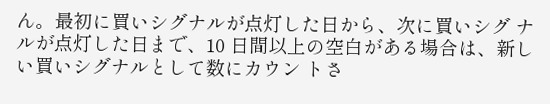ん。最初に買いシグナルが点灯した日から、次に買いシグ ナルが点灯した日まで、10 日間以上の空白がある場合は、新しい買いシグナルとして数にカウン トさ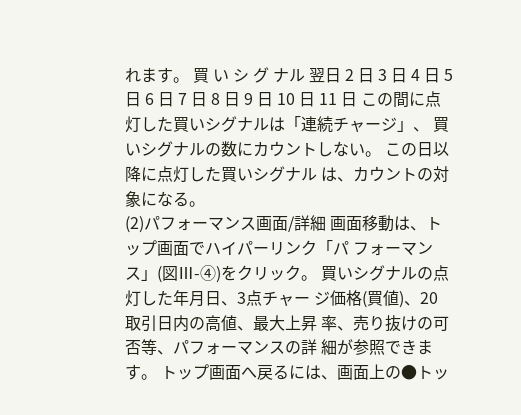れます。 買 い シ グ ナル 翌日 2 日 3 日 4 日 5 日 6 日 7 日 8 日 9 日 10 日 11 日 この間に点灯した買いシグナルは「連続チャージ」、 買いシグナルの数にカウントしない。 この日以降に点灯した買いシグナル は、カウントの対象になる。
(2)パフォーマンス画面/詳細 画面移動は、トップ画面でハイパーリンク「パ フォーマンス」(図Ⅲ-④)をクリック。 買いシグナルの点灯した年月日、3点チャー ジ価格(買値)、20 取引日内の高値、最大上昇 率、売り抜けの可否等、パフォーマンスの詳 細が参照できます。 トップ画面へ戻るには、画面上の●トッ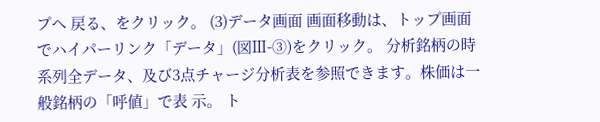プへ 戻る、をクリック。 (3)データ画面 画面移動は、トップ画面でハイパーリンク「データ」(図Ⅲ-③)をクリック。 分析銘柄の時系列全データ、及び3点チャージ分析表を参照できます。株価は一般銘柄の「呼値」で表 示。 ト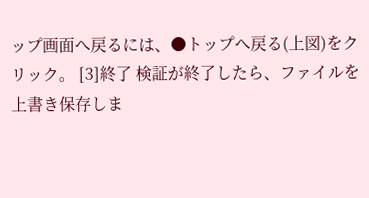ップ画面へ戻るには、●トップへ戻る(上図)をクリック。 [3]終了 検証が終了したら、ファイルを上書き保存しま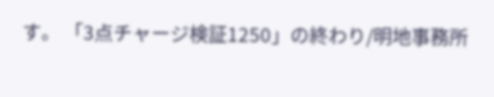す。 「3点チャージ検証1250」の終わり/明地事務所